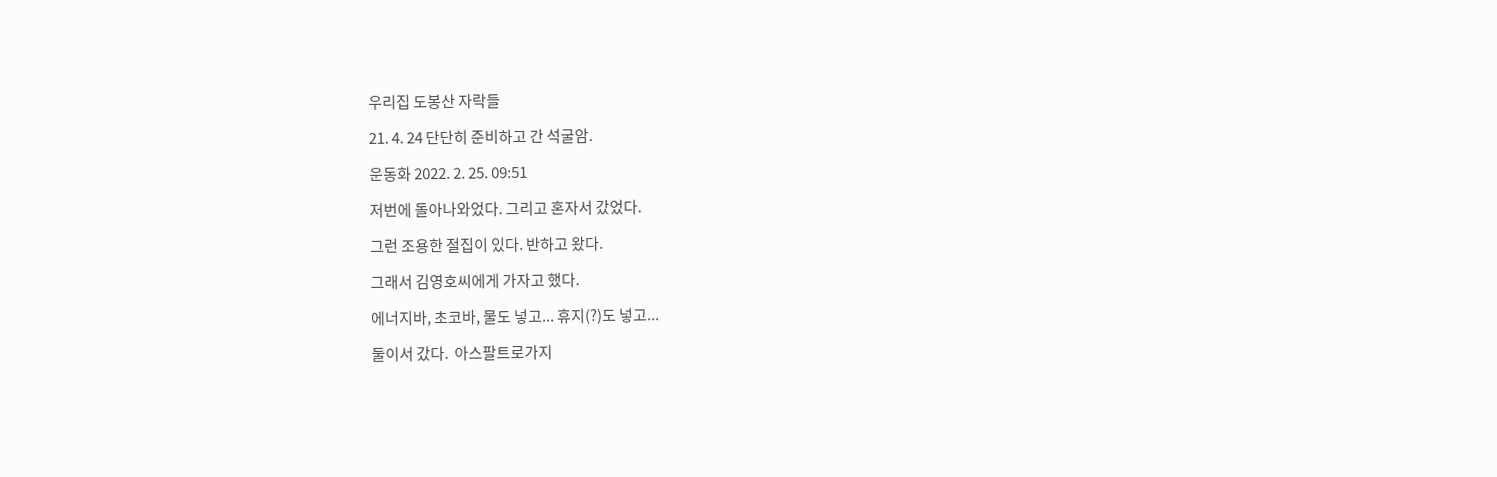우리집 도봉산 자락들

21. 4. 24 단단히 준비하고 간 석굴암.

운동화 2022. 2. 25. 09:51

저번에 돌아나와었다. 그리고 혼자서 갔었다.

그런 조용한 절집이 있다. 반하고 왔다.

그래서 김영호씨에게 가자고 했다.

에너지바, 초코바, 물도 넣고... 휴지(?)도 넣고...

둘이서 갔다.  아스팔트로가지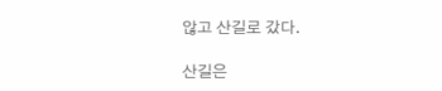않고 산길로 갔다.

산길은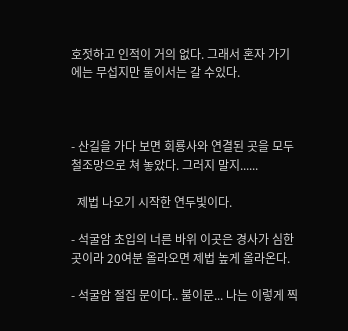호젓하고 인적이 거의 없다. 그래서 혼자 가기에는 무섭지만 둘이서는 갈 수있다.



- 산길을 가다 보면 회룡사와 연결된 곳을 모두 철조망으로 쳐 놓았다. 그러지 말지......

  제법 나오기 시작한 연두빛이다.

- 석굴암 초입의 너른 바위 이곳은 경사가 심한 곳이라 20여분 올라오면 제법 높게 올라온다.

- 석굴암 절집 문이다.. 불이문... 나는 이렇게 찍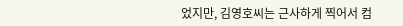었지만, 김영호씨는 근사하게 찍어서 컴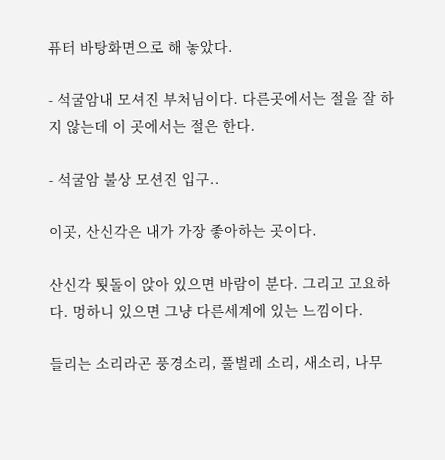퓨터 바탕화면으로 해 놓았다.

- 석굴암내 모셔진 부처님이다. 다른곳에서는 절을 잘 하지 않는데 이 곳에서는 절은 한다.

- 석굴암 불상 모션진 입구..

이곳, 산신각은 내가 가장 좋아하는 곳이다.

산신각 툇돌이 앉아 있으면 바람이 분다. 그리고 고요하다. 멍하니 있으면 그냥 다른세계에 있는 느낌이다.

들리는 소리라곤 풍경소리, 풀벌레 소리, 새소리, 나무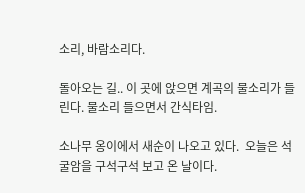소리, 바람소리다.

돌아오는 길.. 이 곳에 앉으면 계곡의 물소리가 들린다. 물소리 들으면서 간식타임.

소나무 옹이에서 새순이 나오고 있다.  오늘은 석굴암을 구석구석 보고 온 날이다.